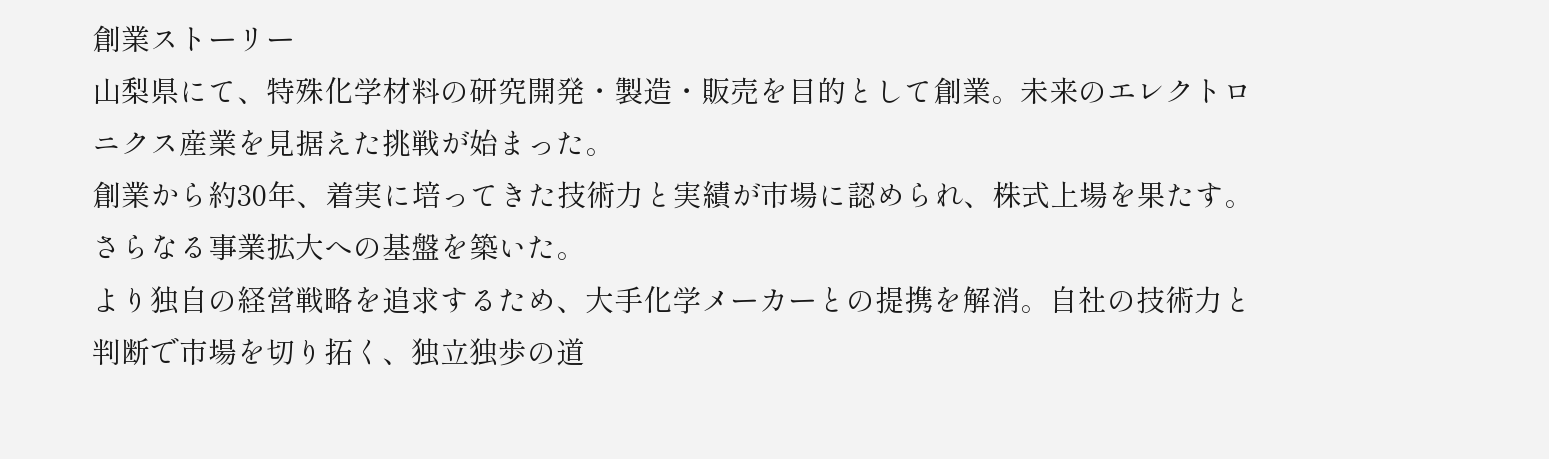創業ストーリー
山梨県にて、特殊化学材料の研究開発・製造・販売を目的として創業。未来のエレクトロニクス産業を見据えた挑戦が始まった。
創業から約30年、着実に培ってきた技術力と実績が市場に認められ、株式上場を果たす。さらなる事業拡大への基盤を築いた。
より独自の経営戦略を追求するため、大手化学メーカーとの提携を解消。自社の技術力と判断で市場を切り拓く、独立独歩の道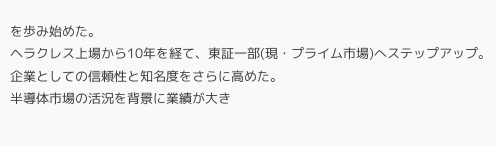を歩み始めた。
ヘラクレス上場から10年を経て、東証一部(現・プライム市場)へステップアップ。企業としての信頼性と知名度をさらに高めた。
半導体市場の活況を背景に業績が大き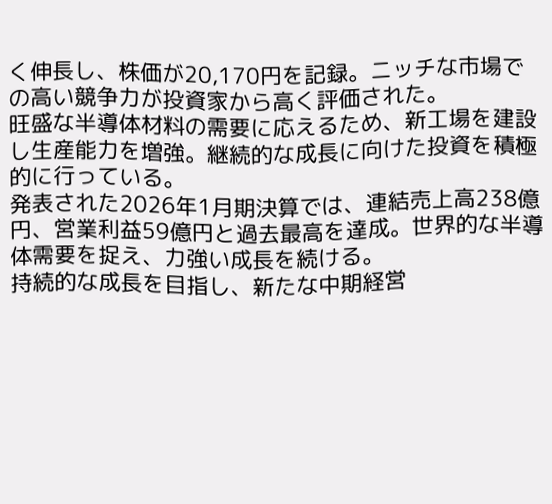く伸長し、株価が20,170円を記録。ニッチな市場での高い競争力が投資家から高く評価された。
旺盛な半導体材料の需要に応えるため、新工場を建設し生産能力を増強。継続的な成長に向けた投資を積極的に行っている。
発表された2026年1月期決算では、連結売上高238億円、営業利益59億円と過去最高を達成。世界的な半導体需要を捉え、力強い成長を続ける。
持続的な成長を目指し、新たな中期経営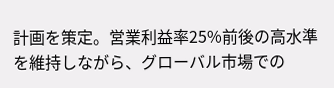計画を策定。営業利益率25%前後の高水準を維持しながら、グローバル市場での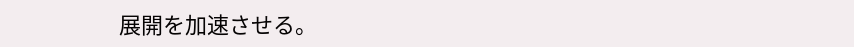展開を加速させる。